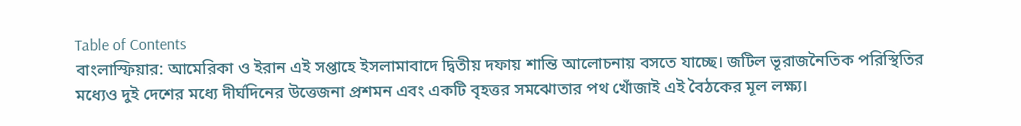Table of Contents
বাংলাস্ফিয়ার: আমেরিকা ও ইরান এই সপ্তাহে ইসলামাবাদে দ্বিতীয় দফায় শান্তি আলোচনায় বসতে যাচ্ছে। জটিল ভূরাজনৈতিক পরিস্থিতির মধ্যেও দুই দেশের মধ্যে দীর্ঘদিনের উত্তেজনা প্রশমন এবং একটি বৃহত্তর সমঝোতার পথ খোঁজাই এই বৈঠকের মূল লক্ষ্য।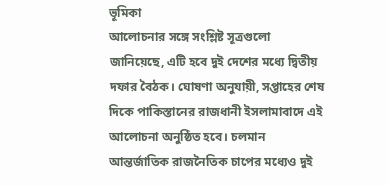ভূমিকা
আলোচনার সঙ্গে সংশ্লিষ্ট সূত্রগুলো জানিয়েছে, এটি হবে দুই দেশের মধ্যে দ্বিতীয় দফার বৈঠক। ঘোষণা অনুযায়ী, সপ্তাহের শেষ দিকে পাকিস্তানের রাজধানী ইসলামাবাদে এই আলোচনা অনুষ্ঠিত হবে। চলমান আন্তর্জাতিক রাজনৈতিক চাপের মধ্যেও দুই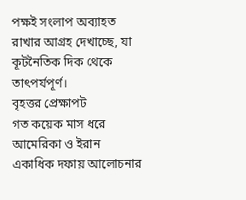পক্ষই সংলাপ অব্যাহত রাখার আগ্রহ দেখাচ্ছে, যা কূটনৈতিক দিক থেকে তাৎপর্যপূর্ণ।
বৃহত্তর প্রেক্ষাপট
গত কয়েক মাস ধরে আমেরিকা ও ইরান একাধিক দফায় আলোচনার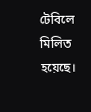টেবিলে মিলিত হয়েছে।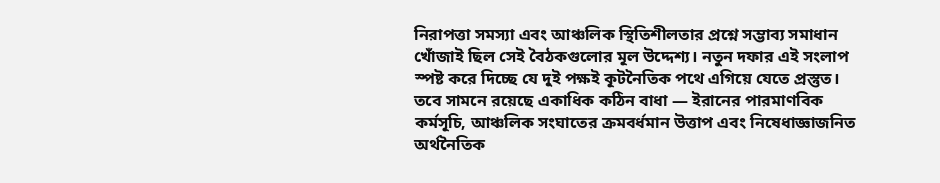নিরাপত্তা সমস্যা এবং আঞ্চলিক স্থিতিশীলতার প্রশ্নে সম্ভাব্য সমাধান খোঁজাই ছিল সেই বৈঠকগুলোর মূল উদ্দেশ্য। নতুন দফার এই সংলাপ স্পষ্ট করে দিচ্ছে যে দুই পক্ষই কূটনৈতিক পথে এগিয়ে যেতে প্রস্তুত। তবে সামনে রয়েছে একাধিক কঠিন বাধা — ইরানের পারমাণবিক কর্মসূচি, আঞ্চলিক সংঘাতের ক্রমবর্ধমান উত্তাপ এবং নিষেধাজ্ঞাজনিত অর্থনৈতিক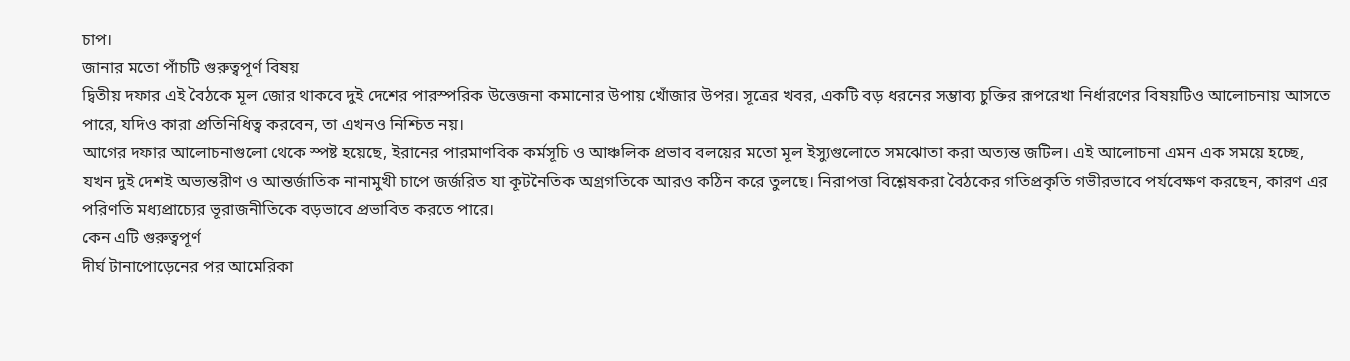চাপ।
জানার মতো পাঁচটি গুরুত্বপূর্ণ বিষয়
দ্বিতীয় দফার এই বৈঠকে মূল জোর থাকবে দুই দেশের পারস্পরিক উত্তেজনা কমানোর উপায় খোঁজার উপর। সূত্রের খবর, একটি বড় ধরনের সম্ভাব্য চুক্তির রূপরেখা নির্ধারণের বিষয়টিও আলোচনায় আসতে পারে, যদিও কারা প্রতিনিধিত্ব করবেন, তা এখনও নিশ্চিত নয়।
আগের দফার আলোচনাগুলো থেকে স্পষ্ট হয়েছে, ইরানের পারমাণবিক কর্মসূচি ও আঞ্চলিক প্রভাব বলয়ের মতো মূল ইস্যুগুলোতে সমঝোতা করা অত্যন্ত জটিল। এই আলোচনা এমন এক সময়ে হচ্ছে, যখন দুই দেশই অভ্যন্তরীণ ও আন্তর্জাতিক নানামুখী চাপে জর্জরিত যা কূটনৈতিক অগ্রগতিকে আরও কঠিন করে তুলছে। নিরাপত্তা বিশ্লেষকরা বৈঠকের গতিপ্রকৃতি গভীরভাবে পর্যবেক্ষণ করছেন, কারণ এর পরিণতি মধ্যপ্রাচ্যের ভূরাজনীতিকে বড়ভাবে প্রভাবিত করতে পারে।
কেন এটি গুরুত্বপূর্ণ
দীর্ঘ টানাপোড়েনের পর আমেরিকা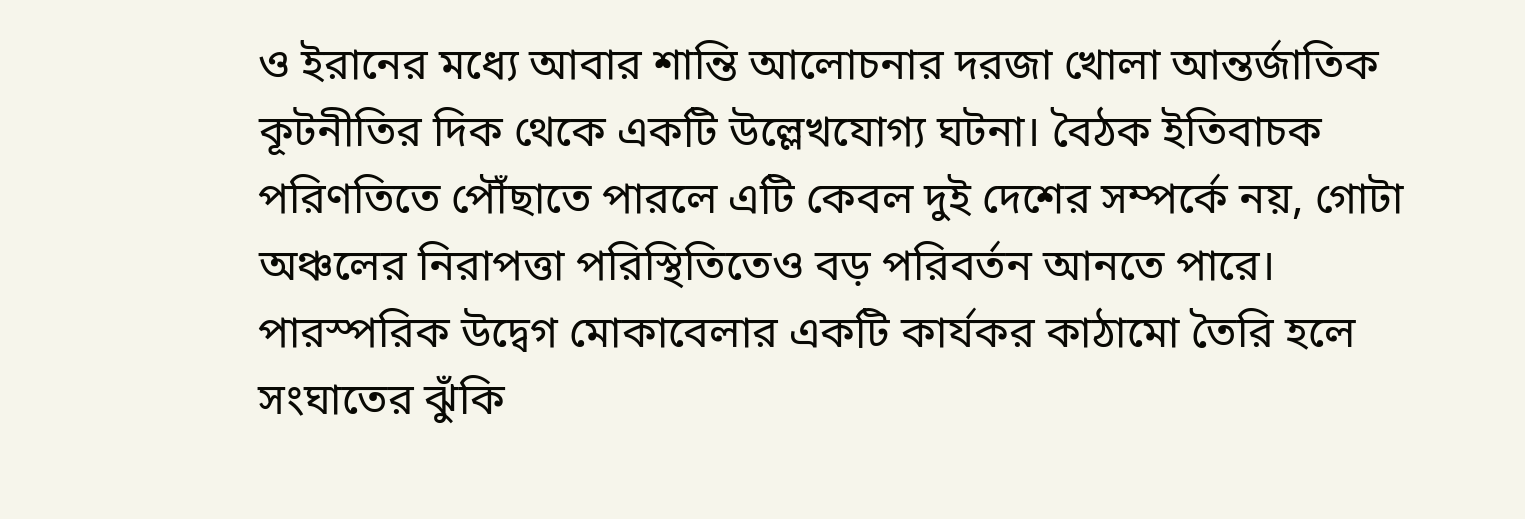ও ইরানের মধ্যে আবার শান্তি আলোচনার দরজা খোলা আন্তর্জাতিক কূটনীতির দিক থেকে একটি উল্লেখযোগ্য ঘটনা। বৈঠক ইতিবাচক পরিণতিতে পৌঁছাতে পারলে এটি কেবল দুই দেশের সম্পর্কে নয়, গোটা অঞ্চলের নিরাপত্তা পরিস্থিতিতেও বড় পরিবর্তন আনতে পারে। পারস্পরিক উদ্বেগ মোকাবেলার একটি কার্যকর কাঠামো তৈরি হলে সংঘাতের ঝুঁকি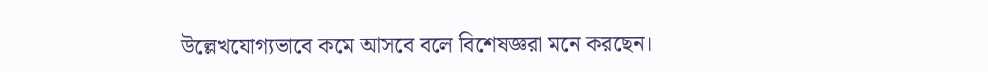উল্লেখযোগ্যভাবে কমে আসবে বলে বিশেষজ্ঞরা মনে করছেন।